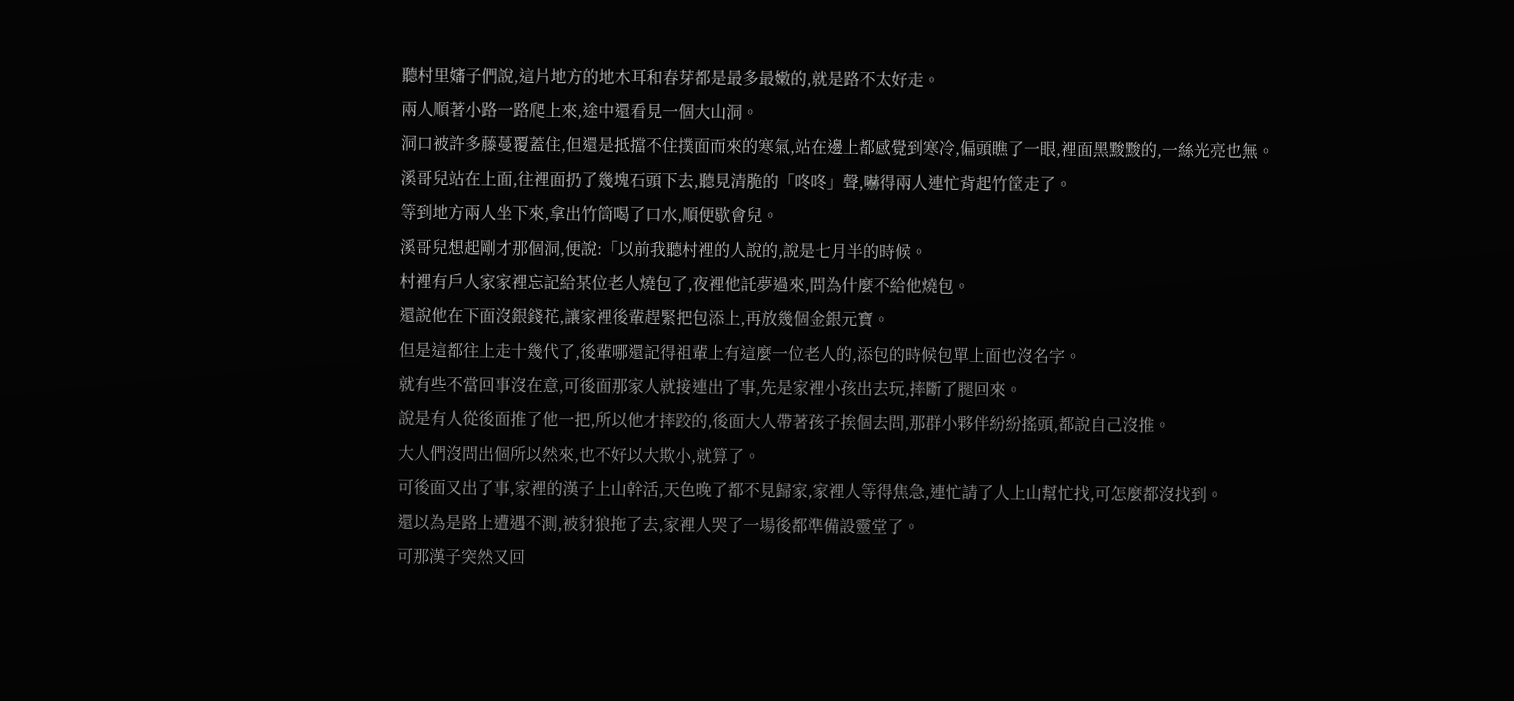聽村里嬸子們說,這片地方的地木耳和春芽都是最多最嫩的,就是路不太好走。
兩人順著小路一路爬上來,途中還看見一個大山洞。
洞口被許多藤蔓覆蓋住,但還是抵擋不住撲面而來的寒氣,站在邊上都感覺到寒冷,偏頭瞧了一眼,裡面黑黢黢的,一絲光亮也無。
溪哥兒站在上面,往裡面扔了幾塊石頭下去,聽見清脆的「咚咚」聲,嚇得兩人連忙背起竹筐走了。
等到地方兩人坐下來,拿出竹筒喝了口水,順便歇會兒。
溪哥兒想起剛才那個洞,便說:「以前我聽村裡的人說的,說是七月半的時候。
村裡有戶人家家裡忘記給某位老人燒包了,夜裡他託夢過來,問為什麼不給他燒包。
還說他在下面沒銀錢花,讓家裡後輩趕緊把包添上,再放幾個金銀元寶。
但是這都往上走十幾代了,後輩哪還記得祖輩上有這麼一位老人的,添包的時候包單上面也沒名字。
就有些不當回事沒在意,可後面那家人就接連出了事,先是家裡小孩出去玩,摔斷了腿回來。
說是有人從後面推了他一把,所以他才摔跤的,後面大人帶著孩子挨個去問,那群小夥伴紛紛搖頭,都說自己沒推。
大人們沒問出個所以然來,也不好以大欺小,就算了。
可後面又出了事,家裡的漢子上山幹活,天色晚了都不見歸家,家裡人等得焦急,連忙請了人上山幫忙找,可怎麼都沒找到。
還以為是路上遭遇不測,被豺狼拖了去,家裡人哭了一場後都準備設靈堂了。
可那漢子突然又回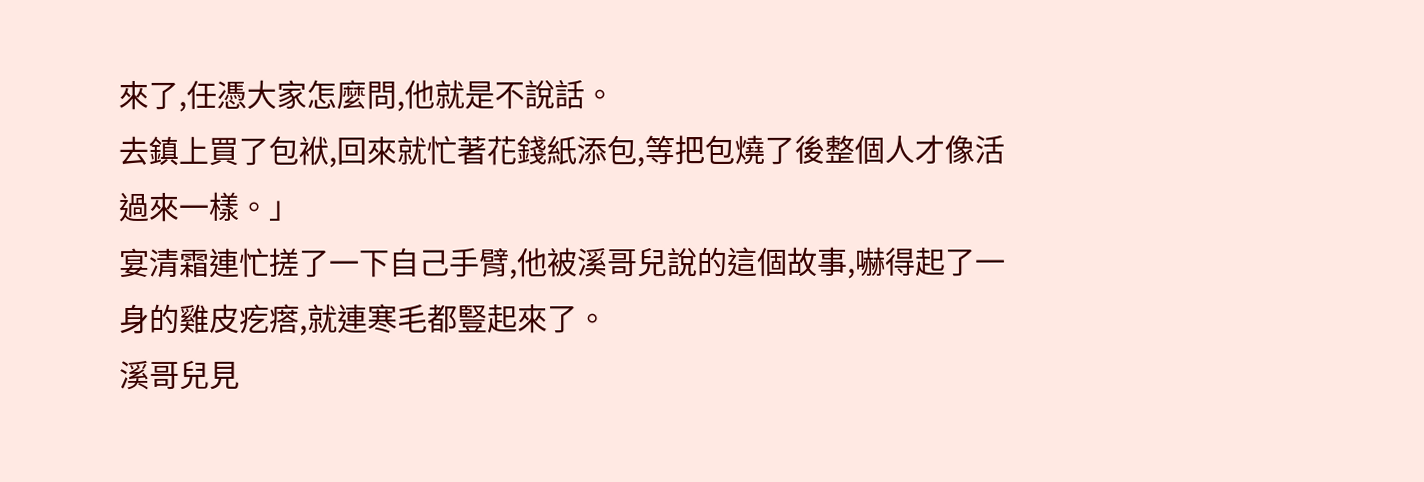來了,任憑大家怎麼問,他就是不說話。
去鎮上買了包袱,回來就忙著花錢紙添包,等把包燒了後整個人才像活過來一樣。」
宴清霜連忙搓了一下自己手臂,他被溪哥兒說的這個故事,嚇得起了一身的雞皮疙瘩,就連寒毛都豎起來了。
溪哥兒見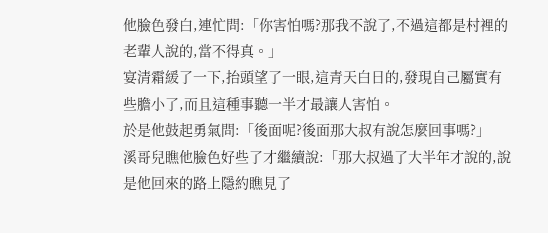他臉色發白,連忙問:「你害怕嗎?那我不說了,不過這都是村裡的老輩人說的,當不得真。」
宴清霜緩了一下,抬頭望了一眼,這青天白日的,發現自己屬實有些膽小了,而且這種事聽一半才最讓人害怕。
於是他鼓起勇氣問:「後面呢?後面那大叔有說怎麼回事嗎?」
溪哥兒瞧他臉色好些了才繼續說:「那大叔過了大半年才說的,說是他回來的路上隱約瞧見了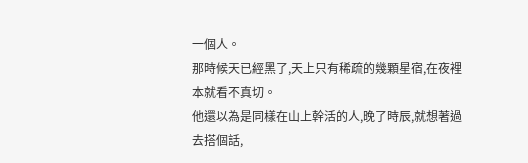一個人。
那時候天已經黑了,天上只有稀疏的幾顆星宿,在夜裡本就看不真切。
他還以為是同樣在山上幹活的人,晚了時辰,就想著過去搭個話,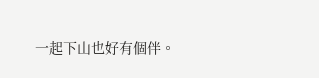一起下山也好有個伴。